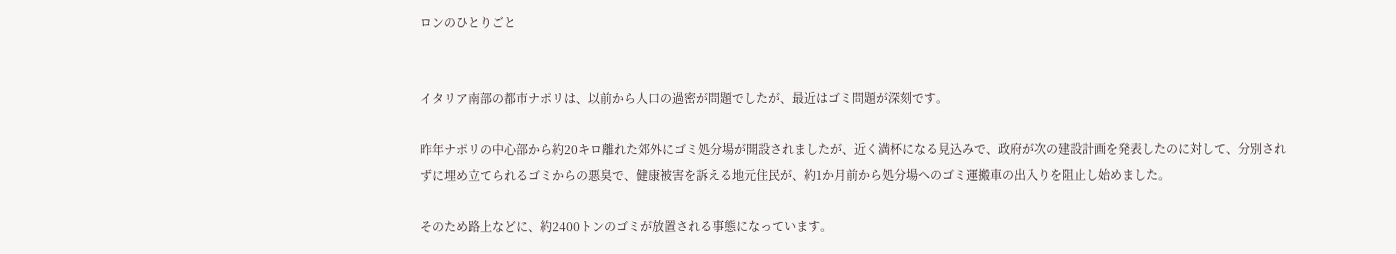ロンのひとりごと


イタリア南部の都市ナポリは、以前から人口の過密が問題でしたが、最近はゴミ問題が深刻です。

昨年ナポリの中心部から約20キロ離れた郊外にゴミ処分場が開設されましたが、近く満杯になる見込みで、政府が次の建設計画を発表したのに対して、分別されずに埋め立てられるゴミからの悪臭で、健康被害を訴える地元住民が、約1か月前から処分場へのゴミ運搬車の出入りを阻止し始めました。

そのため路上などに、約2400トンのゴミが放置される事態になっています。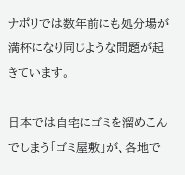ナポリでは数年前にも処分場が満杯になり同じような問題が起きています。

日本では自宅にゴミを溜めこんでしまう「ゴミ屋敷」が、各地で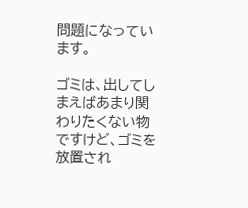問題になっています。

ゴミは、出してしまえばあまり関わりたくない物ですけど、ゴミを放置され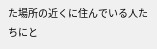た場所の近くに住んでいる人たちにと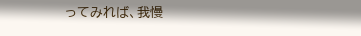ってみれば、我慢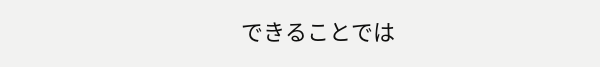できることでは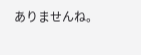ありませんね。